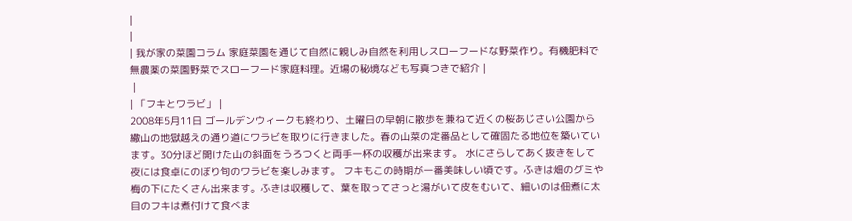|
|
| 我が家の菜園コラム 家庭菜園を通じて自然に親しみ自然を利用しスローフードな野菜作り。有機肥料で無農薬の菜園野菜でスローフード家庭料理。近場の秘境なども写真つきで紹介 |
 |
| 「フキとワラビ」 |
2008年5月11日 ゴールデンウィークも終わり、土曜日の早朝に散歩を兼ねて近くの桜あじさい公園から繖山の地獄越えの通り道にワラビを取りに行きました。春の山菜の定番品として確固たる地位を築いています。30分ほど開けた山の斜面をうろつくと両手一杯の収穫が出来ます。 水にさらしてあく抜きをして夜には食卓にのぼり旬のワラビを楽しみます。 フキもこの時期が一番美味しい頃です。ふきは畑のグミや梅の下にたくさん出来ます。ふきは収穫して、葉を取ってさっと湯がいて皮をむいて、細いのは佃煮に太目のフキは煮付けて食べま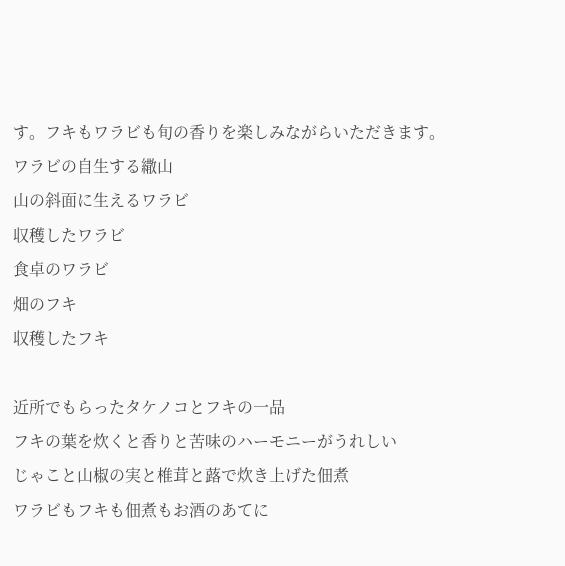す。フキもワラビも旬の香りを楽しみながらいただきます。
ワラビの自生する繖山
山の斜面に生えるワラビ
収穫したワラビ
食卓のワラビ
畑のフキ
収穫したフキ

近所でもらったタケノコとフキの一品
フキの葉を炊くと香りと苦味のハーモニーがうれしい
じゃこと山椒の実と椎茸と蕗で炊き上げた佃煮
ワラビもフキも佃煮もお酒のあてに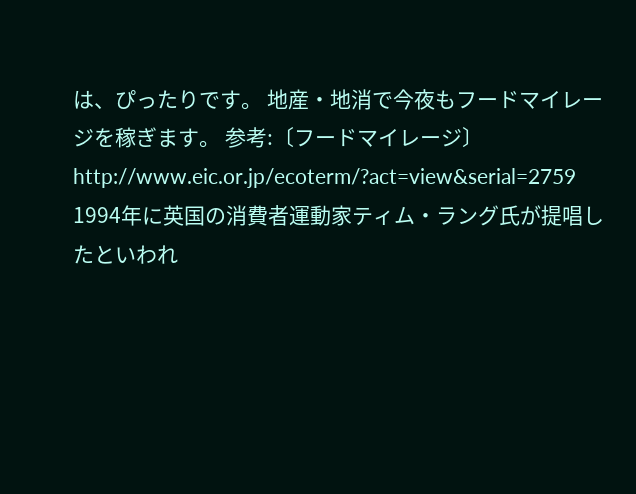は、ぴったりです。 地産・地消で今夜もフードマイレージを稼ぎます。 参考:〔フードマイレージ〕 http://www.eic.or.jp/ecoterm/?act=view&serial=2759
1994年に英国の消費者運動家ティム・ラング氏が提唱したといわれ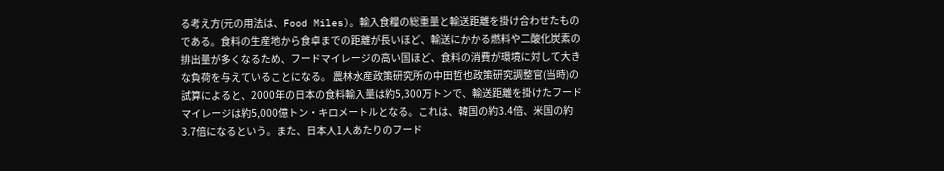る考え方(元の用法は、Food Miles)。輸入食糧の総重量と輸送距離を掛け合わせたものである。食料の生産地から食卓までの距離が長いほど、輸送にかかる燃料や二酸化炭素の排出量が多くなるため、フードマイレージの高い国ほど、食料の消費が環境に対して大きな負荷を与えていることになる。 農林水産政策研究所の中田哲也政策研究調整官(当時)の試算によると、2000年の日本の食料輸入量は約5,300万トンで、輸送距離を掛けたフードマイレージは約5,000億トン・キロメートルとなる。これは、韓国の約3.4倍、米国の約3.7倍になるという。また、日本人1人あたりのフード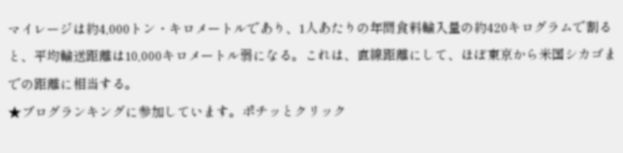マイレージは約4,000トン・キロメートルであり、1人あたりの年間食料輸入量の約420キログラムで割ると、平均輸送距離は10,000キロメートル弱になる。これは、直線距離にして、ほぼ東京から米国シカゴまでの距離に相当する。
★ブログランキングに参加しています。ポチッとクリック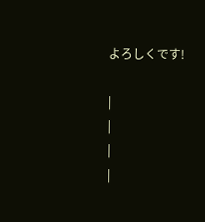よろしくです!

|
|
|
|